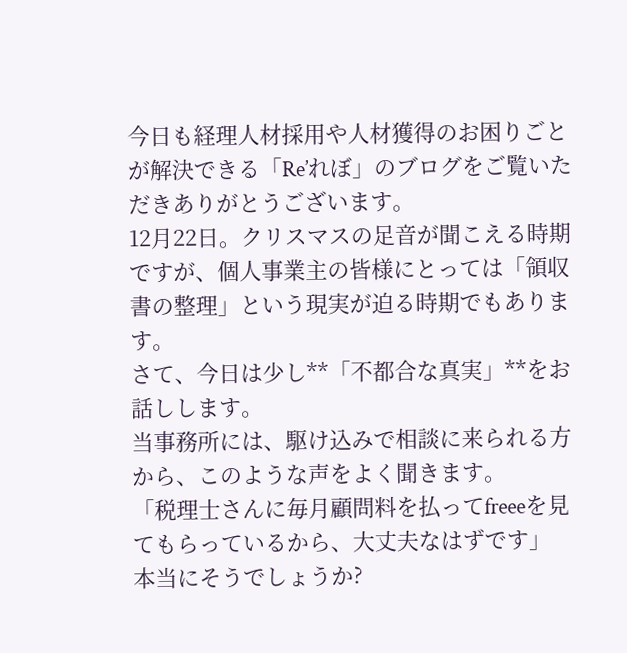今日も経理人材採用や人材獲得のお困りごとが解決できる「Re’れぼ」のブログをご覧いただきありがとうございます。
12月22日。クリスマスの足音が聞こえる時期ですが、個人事業主の皆様にとっては「領収書の整理」という現実が迫る時期でもあります。
さて、今日は少し**「不都合な真実」**をお話しします。
当事務所には、駆け込みで相談に来られる方から、このような声をよく聞きます。
「税理士さんに毎月顧問料を払ってfreeeを見てもらっているから、大丈夫なはずです」
本当にそうでしょうか?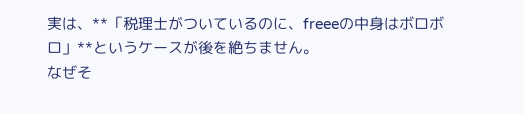実は、**「税理士がついているのに、freeeの中身はボロボロ」**というケースが後を絶ちません。
なぜそ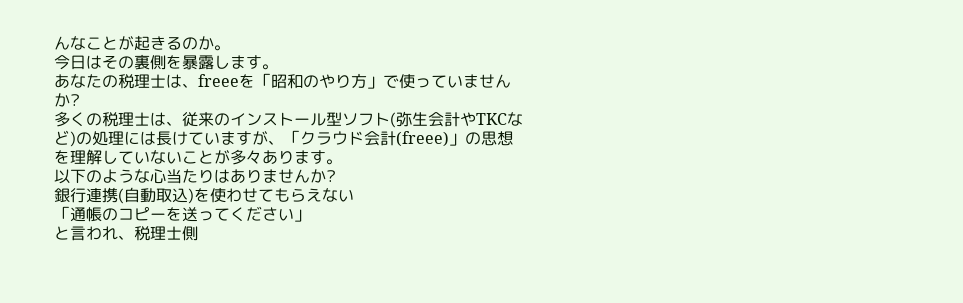んなことが起きるのか。
今日はその裏側を暴露します。
あなたの税理士は、freeeを「昭和のやり方」で使っていませんか?
多くの税理士は、従来のインストール型ソフト(弥生会計やTKCなど)の処理には長けていますが、「クラウド会計(freee)」の思想を理解していないことが多々あります。
以下のような心当たりはありませんか?
銀行連携(自動取込)を使わせてもらえない
「通帳のコピーを送ってください」
と言われ、税理士側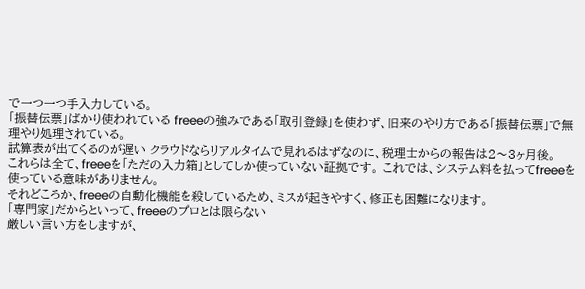で一つ一つ手入力している。
「振替伝票」ばかり使われている freeeの強みである「取引登録」を使わず、旧来のやり方である「振替伝票」で無理やり処理されている。
試算表が出てくるのが遅い クラウドならリアルタイムで見れるはずなのに、税理士からの報告は2〜3ヶ月後。
これらは全て、freeeを「ただの入力箱」としてしか使っていない証拠です。 これでは、システム料を払ってfreeeを使っている意味がありません。
それどころか、freeeの自動化機能を殺しているため、ミスが起きやすく、修正も困難になります。
「専門家」だからといって、freeeのプロとは限らない
厳しい言い方をしますが、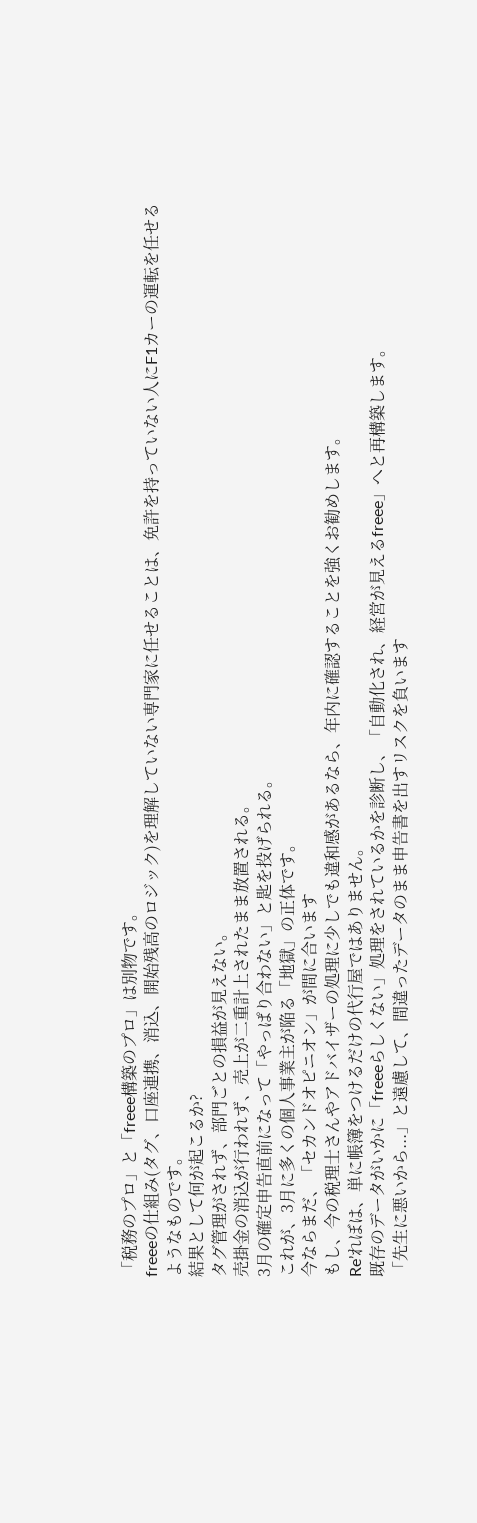「税務のプロ」と「freee構築のプロ」は別物です。
freeeの仕組み(タグ、口座連携、消込、開始残高のロジック)を理解していない専門家に任せることは、免許を持っていない人にF1カーの運転を任せるようなものです。
結果として何が起こるか?
タグ管理がされず、部門ごとの損益が見えない。
売掛金の消込が行われず、売上が二重計上されたまま放置される。
3月の確定申告直前になって「やっぱり合わない」と匙を投げられる。
これが、3月に多くの個人事業主が陥る「地獄」の正体です。
今ならまだ、「セカンドオピニオン」が間に合います
もし、今の税理士さんやアドバイザーの処理に少しでも違和感があるなら、年内に確認することを強くお勧めします。
Re’れぼは、単に帳簿をつけるだけの代行屋ではありません。
既存のデータがいかに「freeeらしくない」処理をされているかを診断し、「自動化され、経営が見えるfreee」へと再構築します。
「先生に悪いから...」と遠慮して、間違ったデータのまま申告書を出すリスクを負います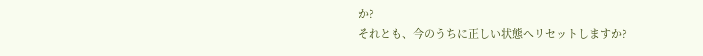か?
それとも、今のうちに正しい状態へリセットしますか?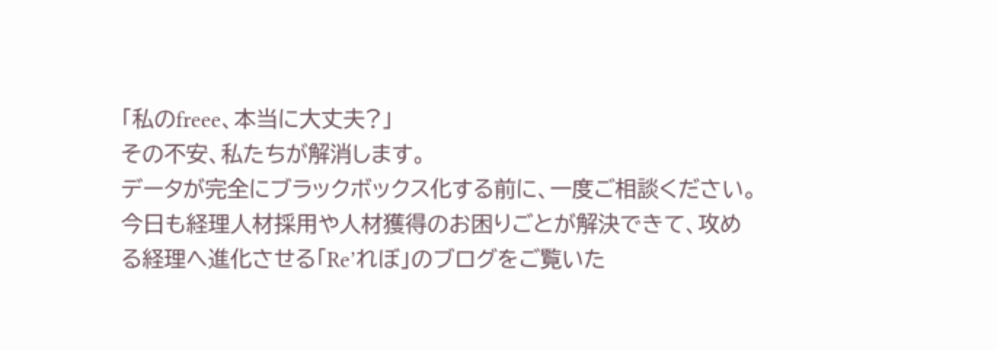「私のfreee、本当に大丈夫?」
その不安、私たちが解消します。
データが完全にブラックボックス化する前に、一度ご相談ください。
今日も経理人材採用や人材獲得のお困りごとが解決できて、攻める経理へ進化させる「Re’れぼ」のブログをご覧いた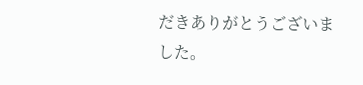だきありがとうございました。